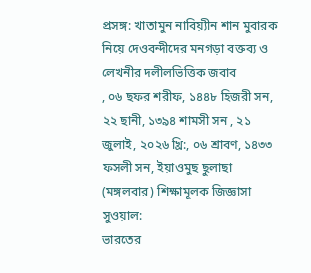প্রসঙ্গ: খাতামুন নাবিয়্যীন শান মুবারক নিয়ে দেওবন্দীদের মনগড়া বক্তব্য ও লেখনীর দলীলভিত্তিক জবাব
, ০৬ ছফর শরীফ, ১৪৪৮ হিজরী সন, ২২ ছানী, ১৩৯৪ শামসী সন , ২১ জুলাই, ২০২৬ খ্রি:, ০৬ শ্রাবণ, ১৪৩৩ ফসলী সন, ইয়াওমুছ ছুলাছা (মঙ্গলবার) শিক্ষামূলক জিজ্ঞাসা
সুওয়াল:
ভারতের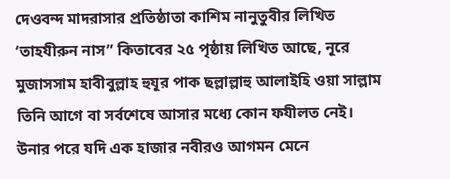দেওবন্দ মাদরাসার প্রতিষ্ঠাতা কাশিম নানুতুবীর লিখিত ‘তাহযীরুন নাস” কিতাবের ২৫ পৃষ্ঠায় লিখিত আছে, নূরে মুজাসসাম হাবীবুল্লাহ হুযূর পাক ছল্লাল্লাহু আলাইহি ওয়া সাল্লাম তিনি আগে বা সর্বশেষে আসার মধ্যে কোন ফযীলত নেই। উনার পরে যদি এক হাজার নবীরও আগমন মেনে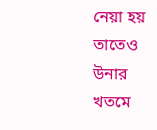নেয়া হয় তাতেও উনার খতমে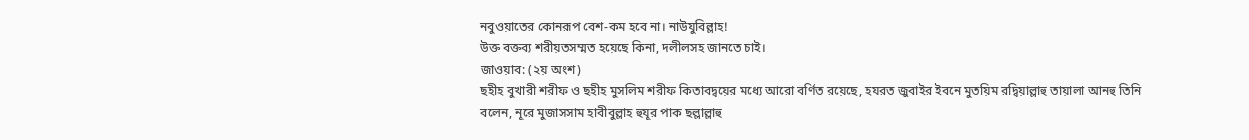নবুওয়াতের কোনরূপ বেশ-কম হবে না। নাউযুবিল্লাহ!
উক্ত বক্তব্য শরীয়তসম্মত হয়েছে কিনা, দলীলসহ জানতে চাই।
জাওয়াব: (২য় অংশ)
ছহীহ বুখারী শরীফ ও ছহীহ মুসলিম শরীফ কিতাবদ্বয়ের মধ্যে আরো বর্ণিত রয়েছে, হযরত জুবাইর ইবনে মুতয়িম রদ্বিয়াল্লাহু তায়ালা আনহু তিনি বলেন, নূরে মুজাসসাম হাবীবুল্লাহ হুযূর পাক ছল্লাল্লাহু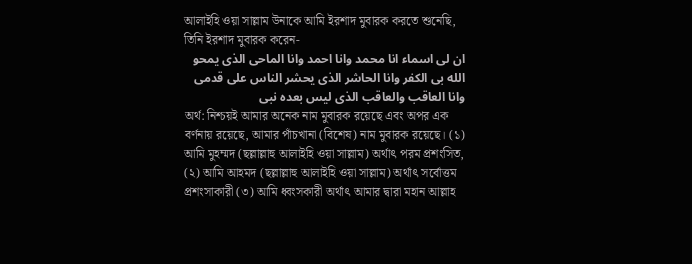আলাইহি ওয়া সাল্লাম উনাকে আমি ইরশাদ মুবারক করতে শুনেছি, তিনি ইরশাদ মুবারক করেন-
ان لى اسماء انا محمد وانا احمد وانا الماحى الذى يمحو الله بى الكفر وانا الحاشر الذى يحشر الناس على قدمى وانا العاقب والعاقب الذى ليس بعده نبى
অর্থ: নিশ্চয়ই আমার অনেক নাম মুবারক রয়েছে এবং অপর এক বর্ণনায় রয়েছে, আমার পাঁচখানা (বিশেষ) নাম মুবারক রয়েছে। (১) আমি মুহম্মদ (ছল্লাল্লাহু আলাইহি ওয়া সাল্লাম) অর্থাৎ পরম প্রশংসিত, (২) আমি আহমদ (ছল্লাল্লাহু আলাইহি ওয়া সাল্লাম) অর্থাৎ সর্বোত্তম প্রশংসাকারী (৩) আমি ধ্বংসকারী অর্থাৎ আমার দ্বারা মহান আল্লাহ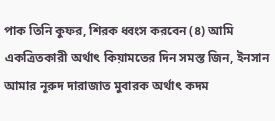পাক তিনি কুফর, শিরক ধ্বংস করবেন (৪) আমি একত্রিতকারী অর্থাৎ কিয়ামতের দিন সমস্ত জিন, ইনসান আমার নূরুদ দারাজাত মুবারক অর্থাৎ কদম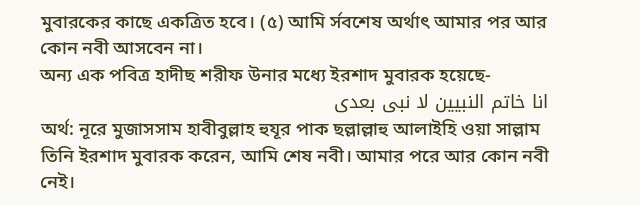মুবারকের কাছে একত্রিত হবে। (৫) আমি র্সবশেষ অর্থাৎ আমার পর আর কোন নবী আসবেন না।
অন্য এক পবিত্র হাদীছ শরীফ উনার মধ্যে ইরশাদ মুবারক হয়েছে-
انا خاتم النبيين لا نبى بعدى
অর্থ: নূরে মুজাসসাম হাবীবুল্লাহ হুযূর পাক ছল্লাল্লাহু আলাইহি ওয়া সাল্লাম তিনি ইরশাদ মুবারক করেন, আমি শেষ নবী। আমার পরে আর কোন নবী নেই।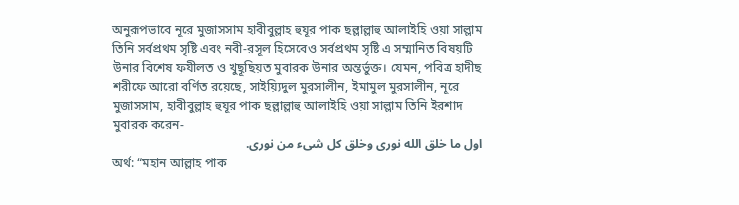অনুরূপভাবে নূরে মুজাসসাম হাবীবুল্লাহ হুযূর পাক ছল্লাল্লাহু আলাইহি ওয়া সাল্লাম তিনি সর্বপ্রথম সৃষ্টি এবং নবী-রসূল হিসেবেও সর্বপ্রথম সৃষ্টি এ সম্মানিত বিষয়টি উনার বিশেষ ফযীলত ও খুছূছিয়ত মুবারক উনার অন্তর্ভুক্ত। যেমন, পবিত্র হাদীছ শরীফে আরো বর্ণিত রয়েছে, সাইয়্যিদুল মুরসালীন, ইমামুল মুরসালীন, নূরে মুজাসসাম, হাবীবুল্লাহ হুযূর পাক ছল্লাল্লাহু আলাইহি ওয়া সাল্লাম তিনি ইরশাদ মুবারক করেন-
اول ما خلق الله نورى وخلق كل شىء من نورى.
অর্থ: “মহান আল্লাহ পাক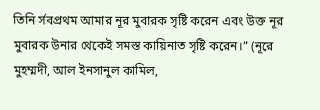তিনি র্সবপ্রথম আমার নূর মুবারক সৃষ্টি করেন এবং উক্ত নূর মুবারক উনার থেকেই সমস্ত কায়িনাত সৃষ্টি করেন।” (নূরে মুহম্মদী, আল ইনসানুল কামিল,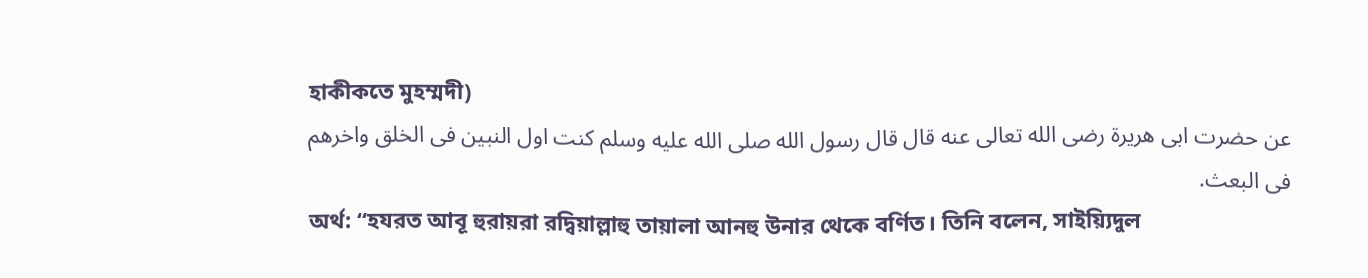হাকীকতে মুহম্মদী)
عن حضرت ابى هريرة رضى الله تعالى عنه قال قال رسول الله صلى الله عليه وسلم كنت اول النبين فى الخلق واخرهم فى البعث.
অর্থ: “হযরত আবূ হুরায়রা রদ্বিয়াল্লাহু তায়ালা আনহু উনার থেকে বর্ণিত। তিনি বলেন, সাইয়্যিদুল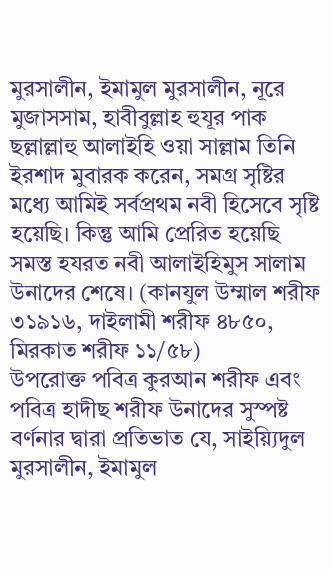মুরসালীন, ইমামুল মুরসালীন, নূরে মুজাসসাম, হাবীবুল্লাহ হুযূর পাক ছল্লাল্লাহু আলাইহি ওয়া সাল্লাম তিনি ইরশাদ মুবারক করেন, সমগ্র সৃষ্টির মধ্যে আমিই সর্বপ্রথম নবী হিসেবে সৃষ্টি হয়েছি। কিন্তু আমি প্রেরিত হয়েছি সমস্ত হযরত নবী আলাইহিমুস সালাম উনাদের শেষে। (কানযুল উম্মাল শরীফ ৩১৯১৬, দাইলামী শরীফ ৪৮৫০, মিরকাত শরীফ ১১/৫৮)
উপরোক্ত পবিত্র কুরআন শরীফ এবং পবিত্র হাদীছ শরীফ উনাদের সুস্পষ্ট বর্ণনার দ্বারা প্রতিভাত যে, সাইয়্যিদুল মুরসালীন, ইমামুল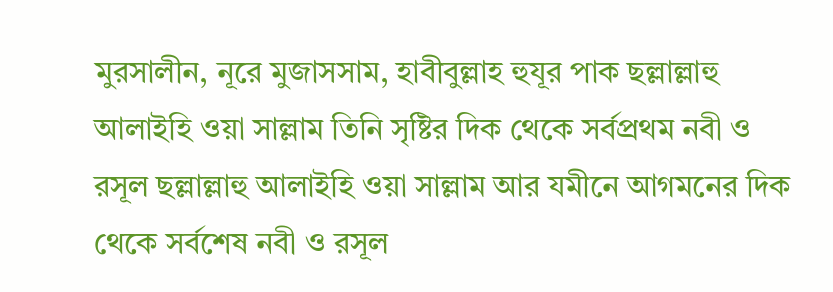মুরসালীন, নূরে মুজাসসাম, হাবীবুল্লাহ হুযূর পাক ছল্লাল্লাহু আলাইহি ওয়া সাল্লাম তিনি সৃষ্টির দিক থেকে সর্বপ্রথম নবী ও রসূল ছল্লাল্লাহু আলাইহি ওয়া সাল্লাম আর যমীনে আগমনের দিক থেকে সর্বশেষ নবী ও রসূল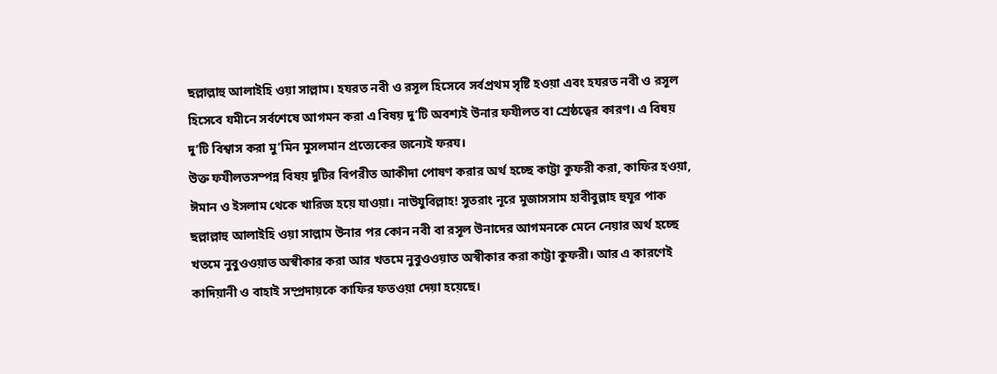ছল্লাল্লাহু আলাইহি ওয়া সাল্লাম। হযরত নবী ও রসূল হিসেবে সর্বপ্রথম সৃষ্টি হওয়া এবং হযরত নবী ও রসূল হিসেবে যমীনে সর্বশেষে আগমন করা এ বিষয় দু’টি অবশ্যই উনার ফযীলত বা শ্রেষ্ঠত্বের কারণ। এ বিষয় দু’টি বিশ্বাস করা মু’মিন মুসলমান প্রত্যেকের জন্যেই ফরয।
উক্ত ফযীলতসম্পন্ন বিষয় দুটির বিপরীত আকীদা পোষণ করার অর্থ হচ্ছে কাট্টা কুফরী করা, কাফির হওয়া, ঈমান ও ইসলাম থেকে খারিজ হয়ে যাওয়া। নাউযুবিল্লাহ! সুতরাং নূরে মুজাসসাম হাবীবুল্লাহ হুযূর পাক ছল্লাল্লাহু আলাইহি ওয়া সাল্লাম উনার পর কোন নবী বা রসূল উনাদের আগমনকে মেনে নেয়ার অর্থ হচ্ছে খতমে নুবুওওয়াত অস্বীকার করা আর খতমে নুবুওওয়াত অস্বীকার করা কাট্টা কুফরী। আর এ কারণেই কাদিয়ানী ও বাহাই সম্প্রদায়কে কাফির ফতওয়া দেয়া হয়েছে।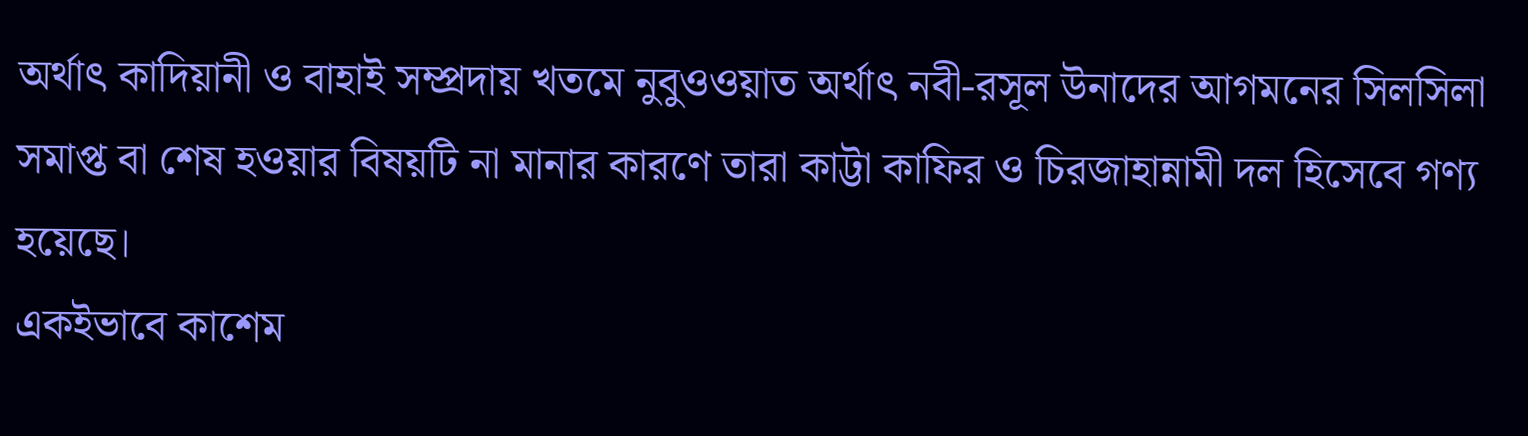অর্থাৎ কাদিয়ানী ও বাহাই সম্প্রদায় খতমে নুবুওওয়াত অর্থাৎ নবী-রসূল উনাদের আগমনের সিলসিলা সমাপ্ত বা শেষ হওয়ার বিষয়টি না মানার কারণে তারা কাট্টা কাফির ও চিরজাহান্নামী দল হিসেবে গণ্য হয়েছে।
একইভাবে কাশেম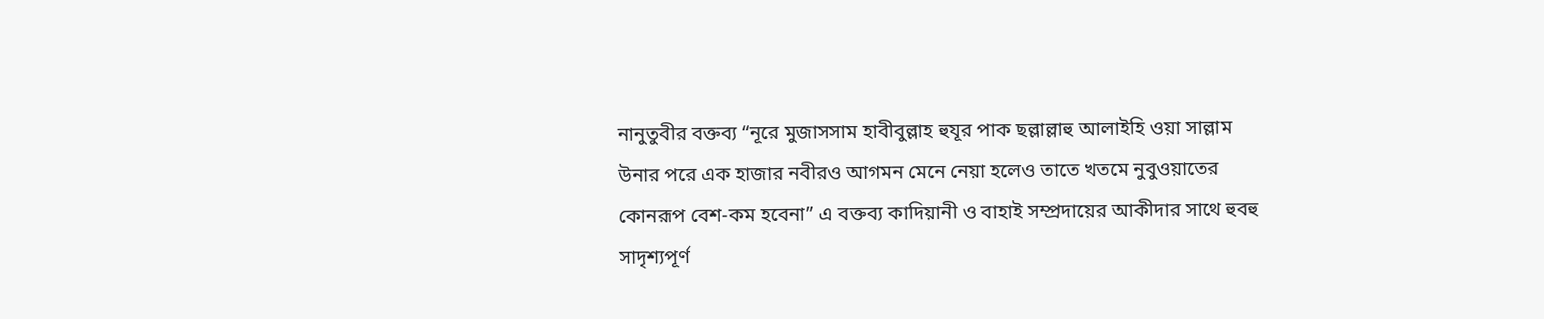নানুতুবীর বক্তব্য “নূরে মুজাসসাম হাবীবুল্লাহ হুযূর পাক ছল্লাল্লাহু আলাইহি ওয়া সাল্লাম উনার পরে এক হাজার নবীরও আগমন মেনে নেয়া হলেও তাতে খতমে নুবুওয়াতের কোনরূপ বেশ-কম হবেনা” এ বক্তব্য কাদিয়ানী ও বাহাই সম্প্রদায়ের আকীদার সাথে হুবহু সাদৃশ্যপূর্ণ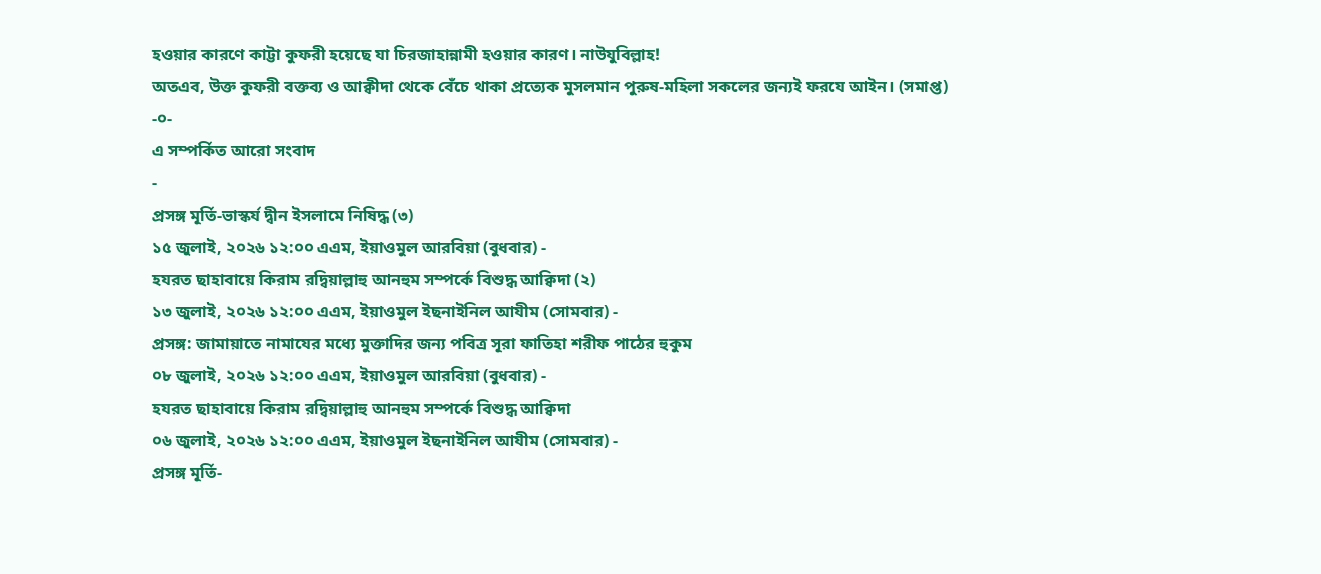হওয়ার কারণে কাট্টা কুফরী হয়েছে যা চিরজাহান্নামী হওয়ার কারণ। নাউযুবিল্লাহ!
অতএব, উক্ত কুফরী বক্তব্য ও আক্বীদা থেকে বেঁচে থাকা প্রত্যেক মুসলমান পুরুষ-মহিলা সকলের জন্যই ফরযে আইন। (সমাপ্ত)
-০-
এ সম্পর্কিত আরো সংবাদ
-
প্রসঙ্গ মূর্তি-ভাস্কর্য দ্বীন ইসলামে নিষিদ্ধ (৩)
১৫ জুলাই, ২০২৬ ১২:০০ এএম, ইয়াওমুল আরবিয়া (বুধবার) -
হযরত ছাহাবায়ে কিরাম রদ্বিয়াল্লাহু আনহুম সম্পর্কে বিশুদ্ধ আক্বিদা (২)
১৩ জুলাই, ২০২৬ ১২:০০ এএম, ইয়াওমুল ইছনাইনিল আযীম (সোমবার) -
প্রসঙ্গ: জামায়াতে নামাযের মধ্যে মুক্তাদির জন্য পবিত্র সূরা ফাতিহা শরীফ পাঠের হুকুম
০৮ জুলাই, ২০২৬ ১২:০০ এএম, ইয়াওমুল আরবিয়া (বুধবার) -
হযরত ছাহাবায়ে কিরাম রদ্বিয়াল্লাহু আনহুম সম্পর্কে বিশুদ্ধ আক্বিদা
০৬ জুলাই, ২০২৬ ১২:০০ এএম, ইয়াওমুল ইছনাইনিল আযীম (সোমবার) -
প্রসঙ্গ মূর্তি-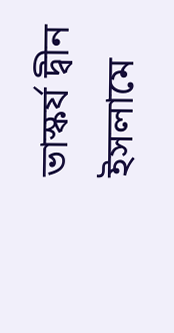ভাস্কর্য দ্বীন ইসলামে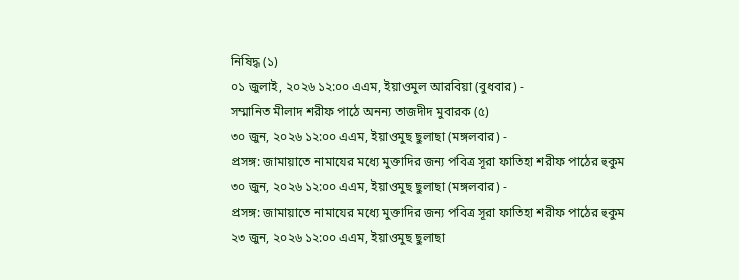নিষিদ্ধ (১)
০১ জুলাই, ২০২৬ ১২:০০ এএম, ইয়াওমুল আরবিয়া (বুধবার) -
সম্মানিত মীলাদ শরীফ পাঠে অনন্য তাজদীদ মুবারক (৫)
৩০ জুন, ২০২৬ ১২:০০ এএম, ইয়াওমুছ ছুলাছা (মঙ্গলবার) -
প্রসঙ্গ: জামায়াতে নামাযের মধ্যে মুক্তাদির জন্য পবিত্র সূরা ফাতিহা শরীফ পাঠের হুকুম
৩০ জুন, ২০২৬ ১২:০০ এএম, ইয়াওমুছ ছুলাছা (মঙ্গলবার) -
প্রসঙ্গ: জামায়াতে নামাযের মধ্যে মুক্তাদির জন্য পবিত্র সূরা ফাতিহা শরীফ পাঠের হুকুম
২৩ জুন, ২০২৬ ১২:০০ এএম, ইয়াওমুছ ছুলাছা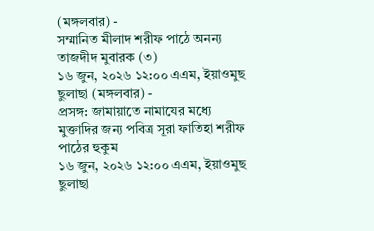(মঙ্গলবার) -
সম্মানিত মীলাদ শরীফ পাঠে অনন্য তাজদীদ মুবারক (৩)
১৬ জুন, ২০২৬ ১২:০০ এএম, ইয়াওমুছ ছুলাছা (মঙ্গলবার) -
প্রসঙ্গ: জামায়াতে নামাযের মধ্যে মুক্তাদির জন্য পবিত্র সূরা ফাতিহা শরীফ পাঠের হুকুম
১৬ জুন, ২০২৬ ১২:০০ এএম, ইয়াওমুছ ছুলাছা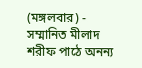(মঙ্গলবার) -
সম্মানিত মীলাদ শরীফ পাঠে অনন্য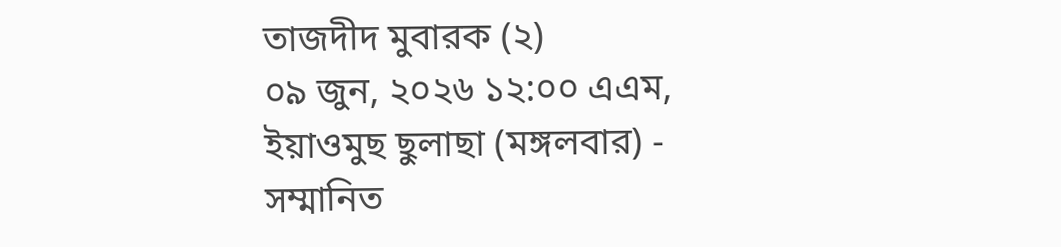তাজদীদ মুবারক (২)
০৯ জুন, ২০২৬ ১২:০০ এএম, ইয়াওমুছ ছুলাছা (মঙ্গলবার) -
সম্মানিত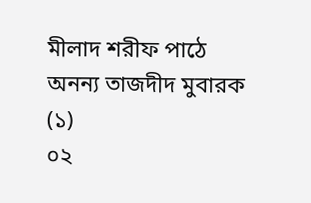মীলাদ শরীফ পাঠে অনন্য তাজদীদ মুবারক (১)
০২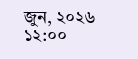জুন, ২০২৬ ১২:০০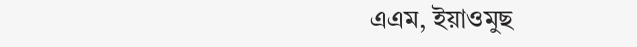এএম, ইয়াওমুছ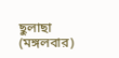ছুলাছা (মঙ্গলবার)